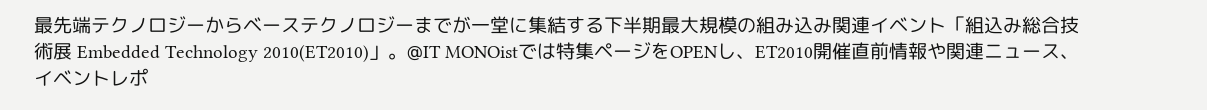最先端テクノロジーからベーステクノロジーまでが一堂に集結する下半期最大規模の組み込み関連イベント「組込み総合技術展 Embedded Technology 2010(ET2010)」。@IT MONOistでは特集ページをOPENし、ET2010開催直前情報や関連ニュース、イベントレポ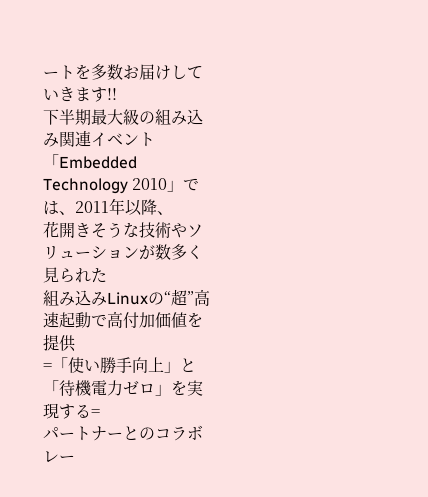ートを多数お届けしていきます!!
下半期最大級の組み込み関連イベント
「Embedded Technology 2010」では、2011年以降、
花開きそうな技術やソリューションが数多く見られた
組み込みLinuxの“超”高速起動で高付加価値を提供
=「使い勝手向上」と「待機電力ゼロ」を実現する=
パートナーとのコラボレー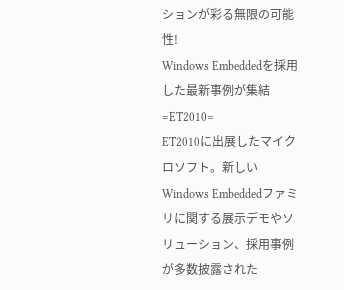ションが彩る無限の可能性!
Windows Embeddedを採用した最新事例が集結=ET2010=
ET2010に出展したマイクロソフト。新しいWindows Embeddedファミリに関する展示デモやソリューション、採用事例が多数披露された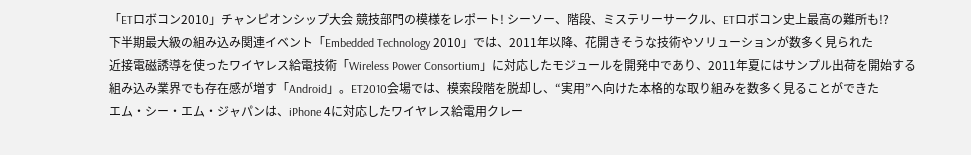「ETロボコン2010」チャンピオンシップ大会 競技部門の模様をレポート! シーソー、階段、ミステリーサークル、ETロボコン史上最高の難所も!?
下半期最大級の組み込み関連イベント「Embedded Technology 2010」では、2011年以降、花開きそうな技術やソリューションが数多く見られた
近接電磁誘導を使ったワイヤレス給電技術「Wireless Power Consortium」に対応したモジュールを開発中であり、2011年夏にはサンプル出荷を開始する
組み込み業界でも存在感が増す「Android」。ET2010会場では、模索段階を脱却し、“実用”へ向けた本格的な取り組みを数多く見ることができた
エム・シー・エム・ジャパンは、iPhone 4に対応したワイヤレス給電用クレー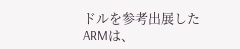ドルを参考出展した
ARMは、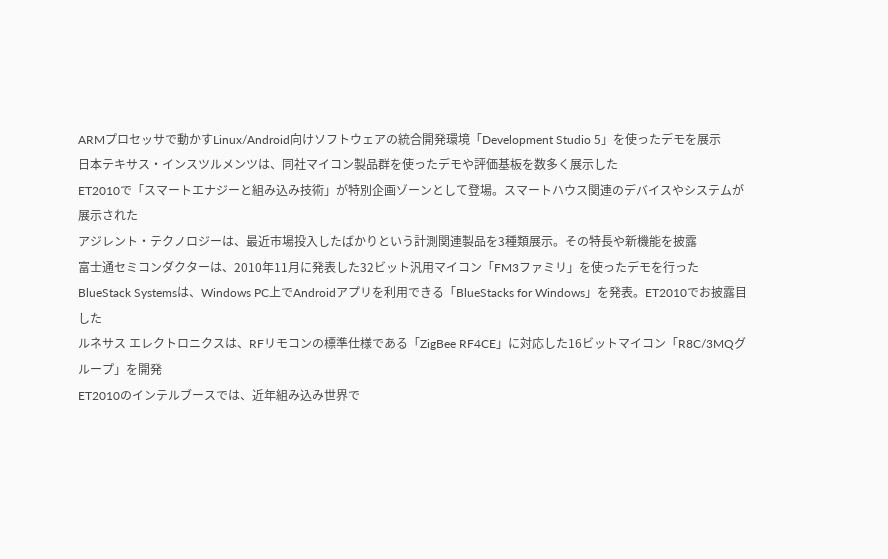ARMプロセッサで動かすLinux/Android向けソフトウェアの統合開発環境「Development Studio 5」を使ったデモを展示
日本テキサス・インスツルメンツは、同社マイコン製品群を使ったデモや評価基板を数多く展示した
ET2010で「スマートエナジーと組み込み技術」が特別企画ゾーンとして登場。スマートハウス関連のデバイスやシステムが展示された
アジレント・テクノロジーは、最近市場投入したばかりという計測関連製品を3種類展示。その特長や新機能を披露
富士通セミコンダクターは、2010年11月に発表した32ビット汎用マイコン「FM3ファミリ」を使ったデモを行った
BlueStack Systemsは、Windows PC上でAndroidアプリを利用できる「BlueStacks for Windows」を発表。ET2010でお披露目した
ルネサス エレクトロニクスは、RFリモコンの標準仕様である「ZigBee RF4CE」に対応した16ビットマイコン「R8C/3MQグループ」を開発
ET2010のインテルブースでは、近年組み込み世界で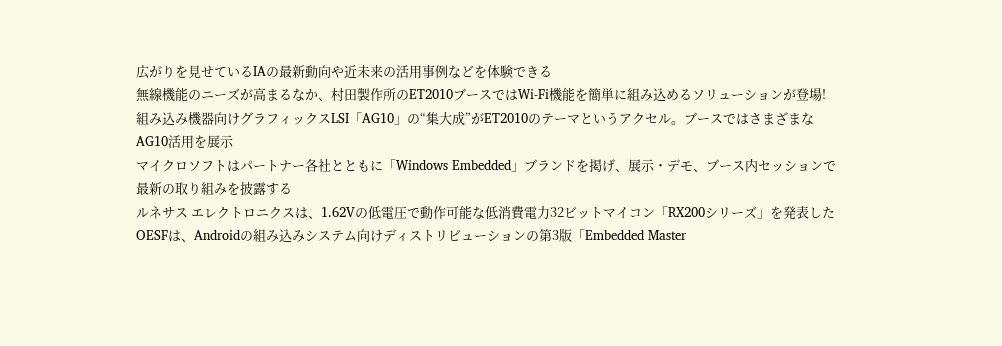広がりを見せているIAの最新動向や近未来の活用事例などを体験できる
無線機能のニーズが高まるなか、村田製作所のET2010ブースではWi-Fi機能を簡単に組み込めるソリューションが登場!
組み込み機器向けグラフィックスLSI「AG10」の“集大成”がET2010のテーマというアクセル。ブースではさまざまなAG10活用を展示
マイクロソフトはパートナー各社とともに「Windows Embedded」ブランドを掲げ、展示・デモ、ブース内セッションで最新の取り組みを披露する
ルネサス エレクトロニクスは、1.62Vの低電圧で動作可能な低消費電力32ビットマイコン「RX200シリーズ」を発表した
OESFは、Androidの組み込みシステム向けディストリビューションの第3版「Embedded Master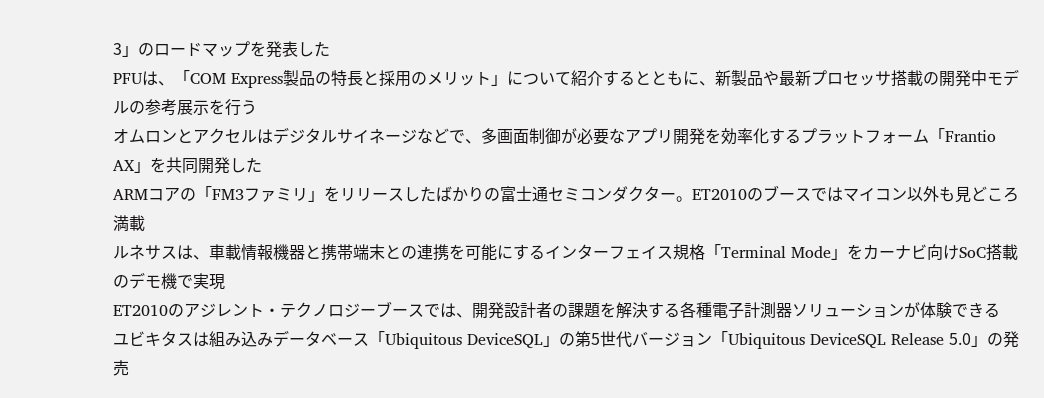3」のロードマップを発表した
PFUは、「COM Express製品の特長と採用のメリット」について紹介するとともに、新製品や最新プロセッサ搭載の開発中モデルの参考展示を行う
オムロンとアクセルはデジタルサイネージなどで、多画面制御が必要なアプリ開発を効率化するプラットフォーム「Frantio AX」を共同開発した
ARMコアの「FM3ファミリ」をリリースしたばかりの富士通セミコンダクター。ET2010のブースではマイコン以外も見どころ満載
ルネサスは、車載情報機器と携帯端末との連携を可能にするインターフェイス規格「Terminal Mode」をカーナビ向けSoC搭載のデモ機で実現
ET2010のアジレント・テクノロジーブースでは、開発設計者の課題を解決する各種電子計測器ソリューションが体験できる
ユビキタスは組み込みデータベース「Ubiquitous DeviceSQL」の第5世代バージョン「Ubiquitous DeviceSQL Release 5.0」の発売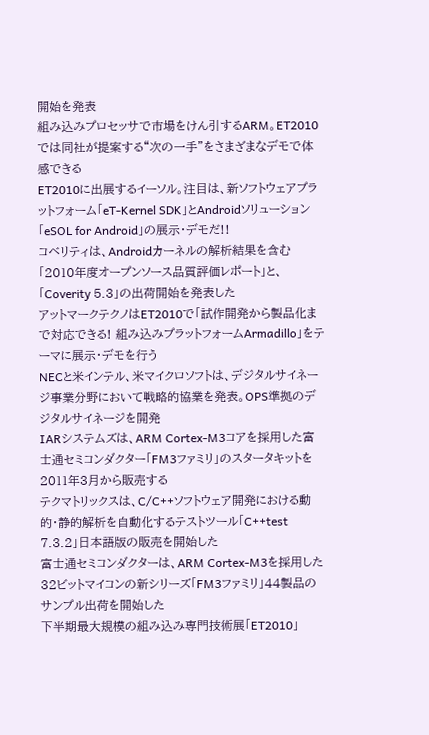開始を発表
組み込みプロセッサで市場をけん引するARM。ET2010では同社が提案する“次の一手”をさまざまなデモで体感できる
ET2010に出展するイーソル。注目は、新ソフトウェアプラットフォーム「eT-Kernel SDK」とAndroidソリューション「eSOL for Android」の展示・デモだ!!
コベリティは、Androidカーネルの解析結果を含む「2010年度オープンソース品質評価レポート」と、「Coverity 5.3」の出荷開始を発表した
アットマークテクノはET2010で「試作開発から製品化まで対応できる! 組み込みプラットフォームArmadillo」をテーマに展示・デモを行う
NECと米インテル、米マイクロソフトは、デジタルサイネージ事業分野において戦略的協業を発表。OPS準拠のデジタルサイネージを開発
IARシステムズは、ARM Cortex-M3コアを採用した富士通セミコンダクター「FM3ファミリ」のスタータキットを2011年3月から販売する
テクマトリックスは、C/C++ソフトウェア開発における動的・静的解析を自動化するテストツール「C++test 7.3.2」日本語版の販売を開始した
富士通セミコンダクターは、ARM Cortex-M3を採用した32ビットマイコンの新シリーズ「FM3ファミリ」44製品のサンプル出荷を開始した
下半期最大規模の組み込み専門技術展「ET2010」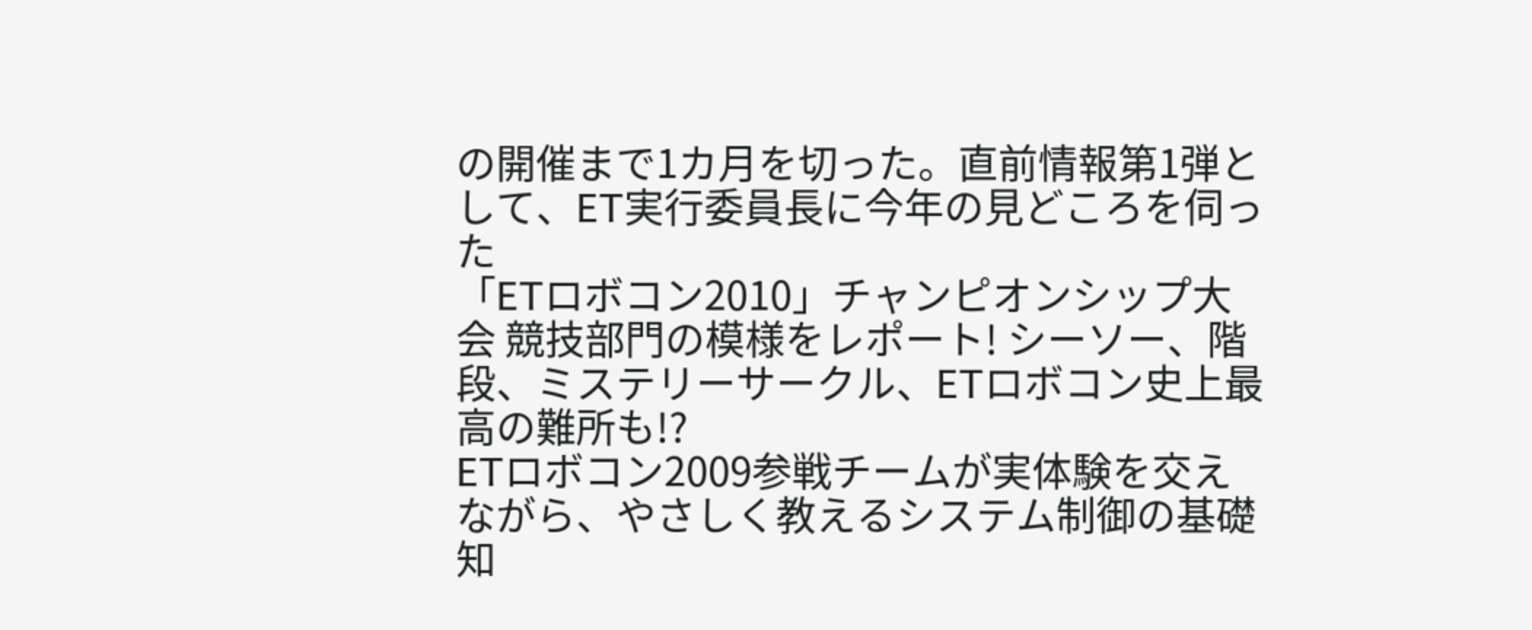の開催まで1カ月を切った。直前情報第1弾として、ET実行委員長に今年の見どころを伺った
「ETロボコン2010」チャンピオンシップ大会 競技部門の模様をレポート! シーソー、階段、ミステリーサークル、ETロボコン史上最高の難所も!?
ETロボコン2009参戦チームが実体験を交えながら、やさしく教えるシステム制御の基礎知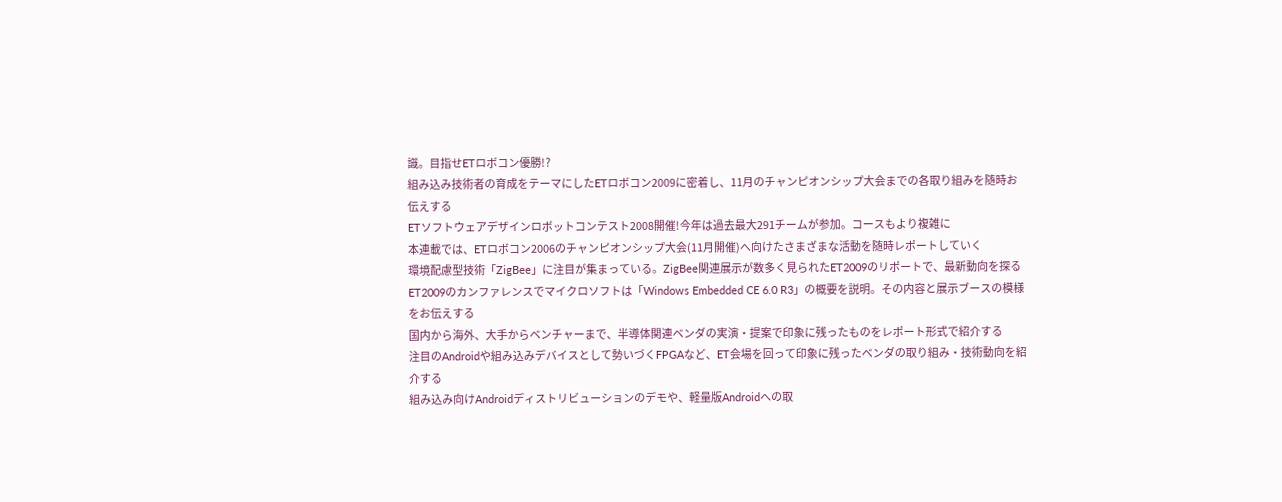識。目指せETロボコン優勝!?
組み込み技術者の育成をテーマにしたETロボコン2009に密着し、11月のチャンピオンシップ大会までの各取り組みを随時お伝えする
ETソフトウェアデザインロボットコンテスト2008開催!今年は過去最大291チームが参加。コースもより複雑に
本連載では、ETロボコン2006のチャンピオンシップ大会(11月開催)へ向けたさまざまな活動を随時レポートしていく
環境配慮型技術「ZigBee」に注目が集まっている。ZigBee関連展示が数多く見られたET2009のリポートで、最新動向を探る
ET2009のカンファレンスでマイクロソフトは「Windows Embedded CE 6.0 R3」の概要を説明。その内容と展示ブースの模様をお伝えする
国内から海外、大手からベンチャーまで、半導体関連ベンダの実演・提案で印象に残ったものをレポート形式で紹介する
注目のAndroidや組み込みデバイスとして勢いづくFPGAなど、ET会場を回って印象に残ったベンダの取り組み・技術動向を紹介する
組み込み向けAndroidディストリビューションのデモや、軽量版Androidへの取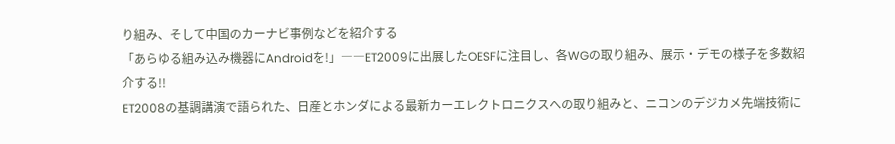り組み、そして中国のカーナビ事例などを紹介する
「あらゆる組み込み機器にAndroidを!」――ET2009に出展したOESFに注目し、各WGの取り組み、展示・デモの様子を多数紹介する!!
ET2008の基調講演で語られた、日産とホンダによる最新カーエレクトロニクスへの取り組みと、ニコンのデジカメ先端技術に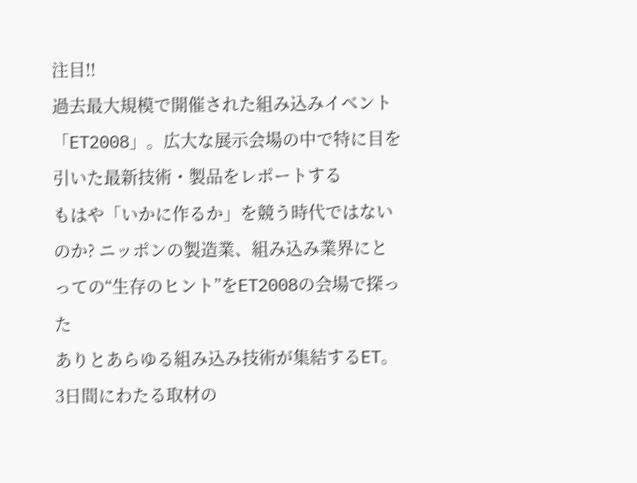注目!!
過去最大規模で開催された組み込みイベント「ET2008」。広大な展示会場の中で特に目を引いた最新技術・製品をレポートする
もはや「いかに作るか」を競う時代ではないのか? ニッポンの製造業、組み込み業界にとっての“生存のヒント”をET2008の会場で探った
ありとあらゆる組み込み技術が集結するET。3日間にわたる取材の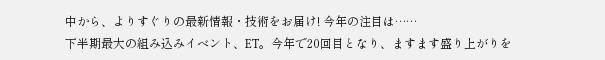中から、よりすぐりの最新情報・技術をお届け! 今年の注目は……
下半期最大の組み込みイベント、ET。今年で20回目となり、ますます盛り上がりを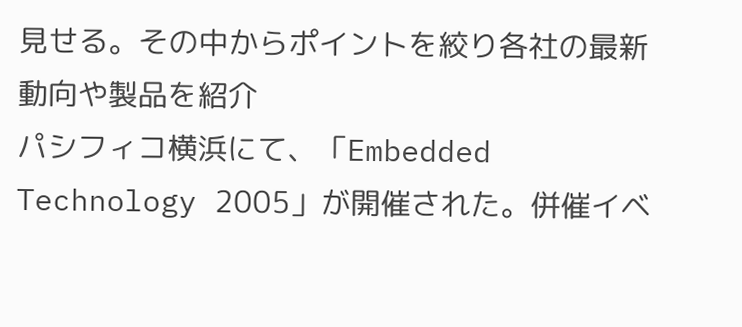見せる。その中からポイントを絞り各社の最新動向や製品を紹介
パシフィコ横浜にて、「Embedded Technology 2005」が開催された。併催イベ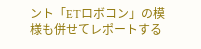ント「ETロボコン」の模様も併せてレポートする